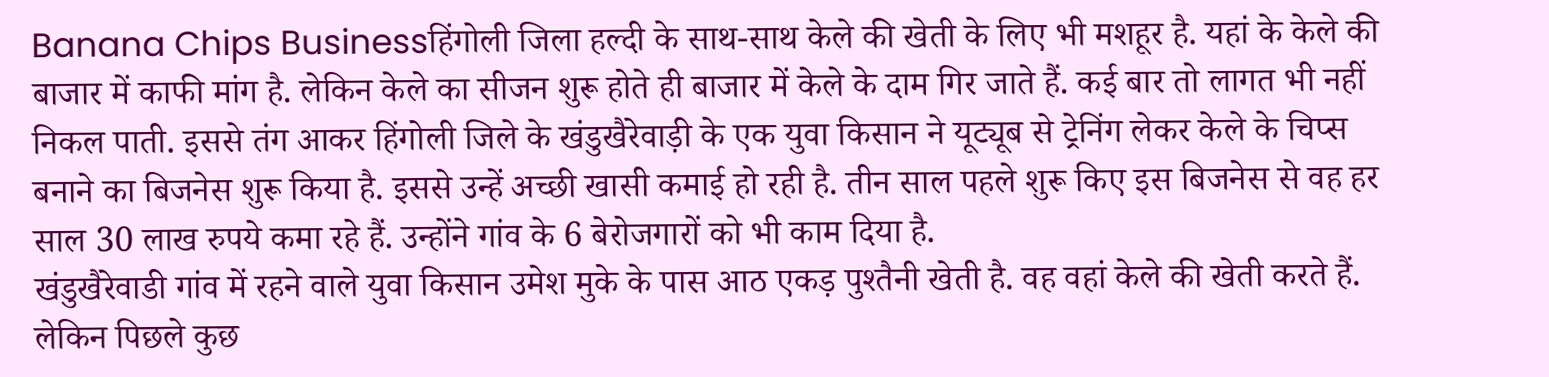Banana Chips Businessहिंगोली जिला हल्दी के साथ-साथ केले की खेती के लिए भी मशहूर है. यहां के केले की बाजार में काफी मांग है. लेकिन केले का सीजन शुरू होते ही बाजार में केले के दाम गिर जाते हैं. कई बार तो लागत भी नहीं निकल पाती. इससे तंग आकर हिंगोली जिले के खंडुखैरेवाड़ी के एक युवा किसान ने यूट्यूब से ट्रेनिंग लेकर केले के चिप्स बनाने का बिजनेस शुरू किया है. इससे उन्हें अच्छी खासी कमाई हो रही है. तीन साल पहले शुरू किए इस बिजनेस से वह हर साल 30 लाख रुपये कमा रहे हैं. उन्होंने गांव के 6 बेरोजगारों को भी काम दिया है.
खंडुखैरेवाडी गांव में रहने वाले युवा किसान उमेश मुके के पास आठ एकड़ पुश्तैनी खेती है. वह वहां केले की खेती करते हैं. लेकिन पिछले कुछ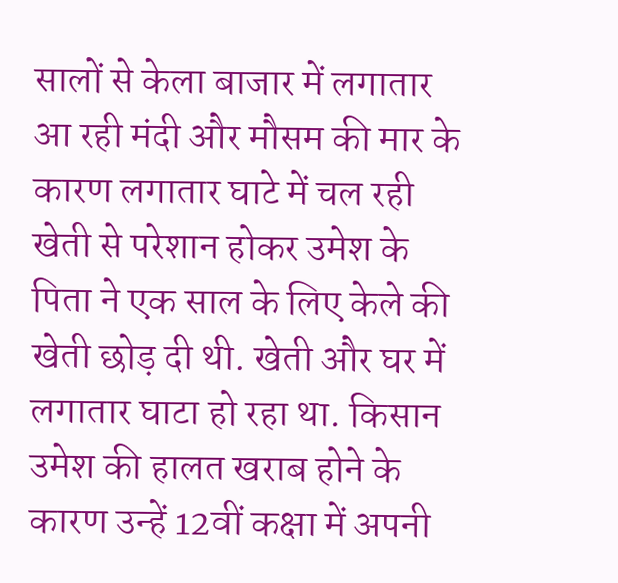सालों से केला बाजार में लगातार आ रही मंदी और मौसम की मार के कारण लगातार घाटे में चल रही खेती से परेशान होकर उमेश के पिता ने एक साल के लिए केले की खेती छोड़ दी थी. खेती और घर में लगातार घाटा हो रहा था. किसान उमेश की हालत खराब होने के कारण उन्हें 12वीं कक्षा में अपनी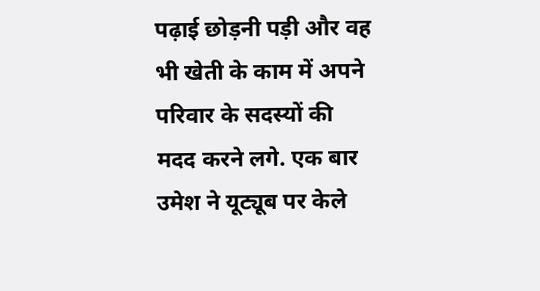पढ़ाई छोड़नी पड़ी और वह भी खेती के काम में अपने परिवार के सदस्यों की मदद करने लगे. एक बार उमेश ने यूट्यूब पर केले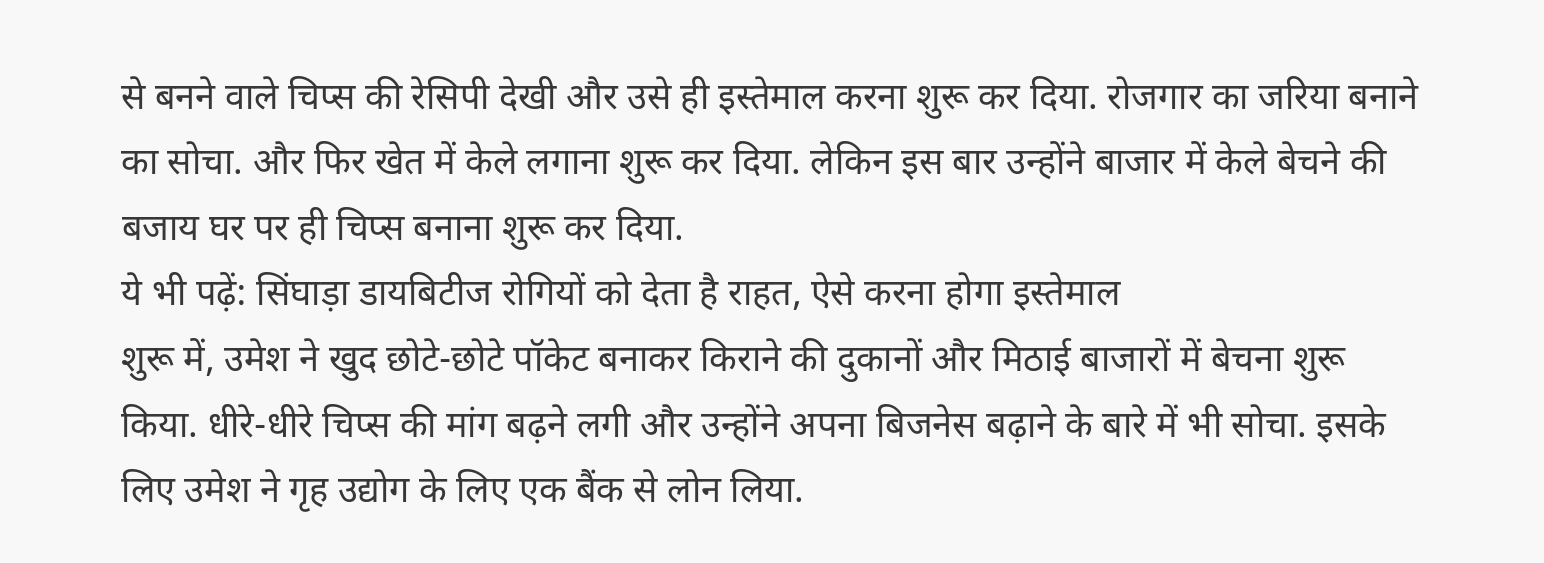से बनने वाले चिप्स की रेसिपी देखी और उसे ही इस्तेमाल करना शुरू कर दिया. रोजगार का जरिया बनाने का सोचा. और फिर खेत में केले लगाना शुरू कर दिया. लेकिन इस बार उन्होंने बाजार में केले बेचने की बजाय घर पर ही चिप्स बनाना शुरू कर दिया.
ये भी पढ़ें: सिंघाड़ा डायबिटीज रोगियों को देता है राहत, ऐसे करना होगा इस्तेमाल
शुरू में, उमेश ने खुद छोटे-छोटे पॉकेट बनाकर किराने की दुकानों और मिठाई बाजारों में बेचना शुरू किया. धीरे-धीरे चिप्स की मांग बढ़ने लगी और उन्होंने अपना बिजनेस बढ़ाने के बारे में भी सोचा. इसके लिए उमेश ने गृह उद्योग के लिए एक बैंक से लोन लिया.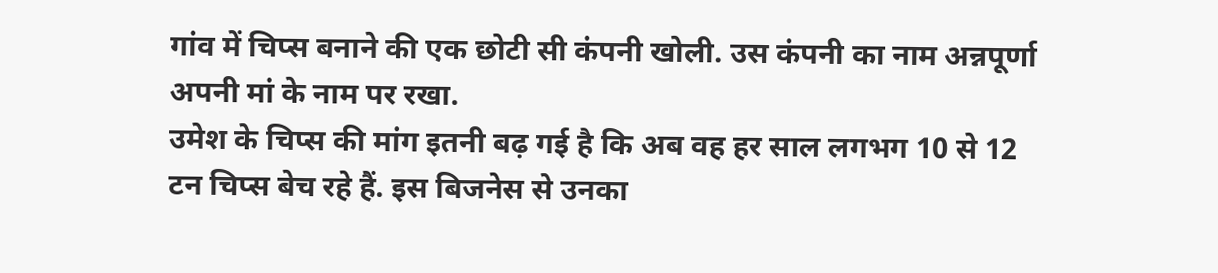गांव में चिप्स बनाने की एक छोटी सी कंपनी खोली. उस कंपनी का नाम अन्नपूर्णा अपनी मां के नाम पर रखा.
उमेश के चिप्स की मांग इतनी बढ़ गई है कि अब वह हर साल लगभग 10 से 12 टन चिप्स बेच रहे हैं. इस बिजनेस से उनका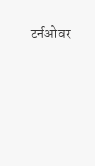टर्नओवर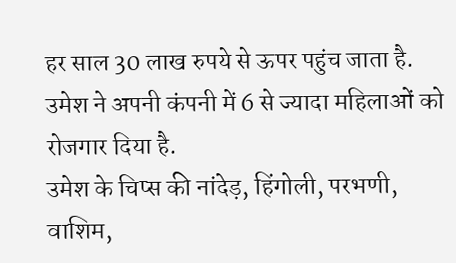हर साल 30 लाख रुपये से ऊपर पहुंच जाता है. उमेश ने अपनी कंपनी में 6 से ज्यादा महिलाओं को रोजगार दिया है.
उमेश के चिप्स की नांदेड़, हिंगोली, परभणी, वाशिम,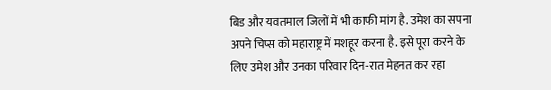बिड और यवतमाल जिलों में भी काफी मांग है. उमेश का सपना अपने चिप्स को महाराष्ट्र में मशहूर करना है. इसे पूरा करने के लिए उमेश और उनका परिवार दिन-रात मेहनत कर रहा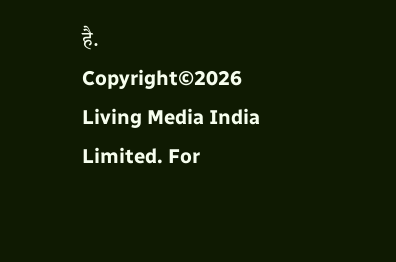है.
Copyright©2026 Living Media India Limited. For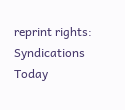reprint rights: Syndications Today